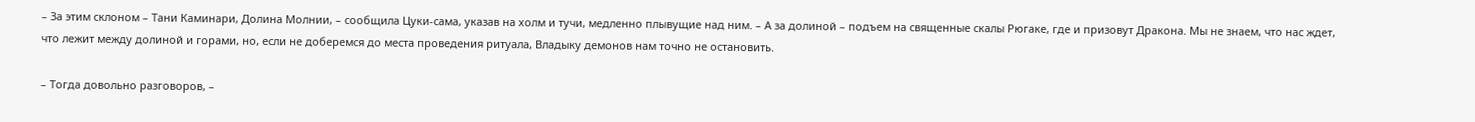– За этим склоном – Тани Каминари, Долина Молнии, – сообщила Цуки-сама, указав на холм и тучи, медленно плывущие над ним. – А за долиной – подъем на священные скалы Рюгаке, где и призовут Дракона. Мы не знаем, что нас ждет, что лежит между долиной и горами, но, если не доберемся до места проведения ритуала, Владыку демонов нам точно не остановить.

– Тогда довольно разговоров, –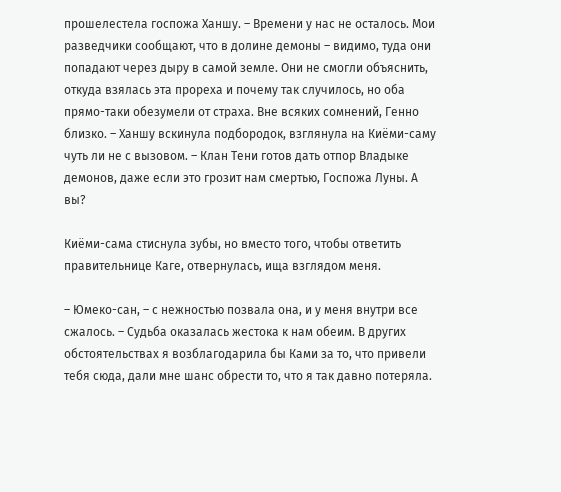прошелестела госпожа Ханшу. – Времени у нас не осталось. Мои разведчики сообщают, что в долине демоны – видимо, туда они попадают через дыру в самой земле. Они не смогли объяснить, откуда взялась эта прореха и почему так случилось, но оба прямо-таки обезумели от страха. Вне всяких сомнений, Генно близко. – Ханшу вскинула подбородок, взглянула на Киёми-саму чуть ли не с вызовом. – Клан Тени готов дать отпор Владыке демонов, даже если это грозит нам смертью, Госпожа Луны. А вы?

Киёми-сама стиснула зубы, но вместо того, чтобы ответить правительнице Каге, отвернулась, ища взглядом меня.

– Юмеко-сан, – с нежностью позвала она, и у меня внутри все сжалось. – Судьба оказалась жестока к нам обеим. В других обстоятельствах я возблагодарила бы Ками за то, что привели тебя сюда, дали мне шанс обрести то, что я так давно потеряла.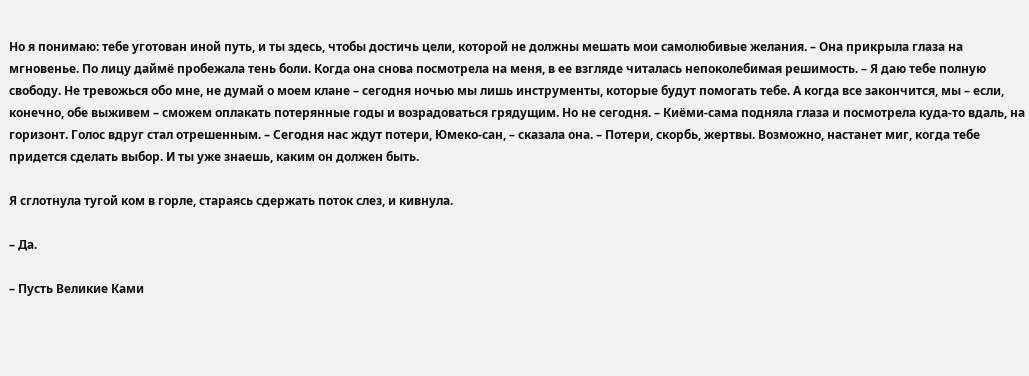Но я понимаю: тебе уготован иной путь, и ты здесь, чтобы достичь цели, которой не должны мешать мои самолюбивые желания. – Она прикрыла глаза на мгновенье. По лицу даймё пробежала тень боли. Когда она снова посмотрела на меня, в ее взгляде читалась непоколебимая решимость. – Я даю тебе полную свободу. Не тревожься обо мне, не думай о моем клане – сегодня ночью мы лишь инструменты, которые будут помогать тебе. А когда все закончится, мы – если, конечно, обе выживем – сможем оплакать потерянные годы и возрадоваться грядущим. Но не сегодня. – Киёми-сама подняла глаза и посмотрела куда-то вдаль, на горизонт. Голос вдруг стал отрешенным. – Сегодня нас ждут потери, Юмеко-сан, – сказала она. – Потери, скорбь, жертвы. Возможно, настанет миг, когда тебе придется сделать выбор. И ты уже знаешь, каким он должен быть.

Я сглотнула тугой ком в горле, стараясь сдержать поток слез, и кивнула.

– Да.

– Пусть Великие Ками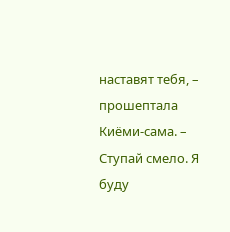наставят тебя, – прошептала Киёми-сама. – Ступай смело. Я буду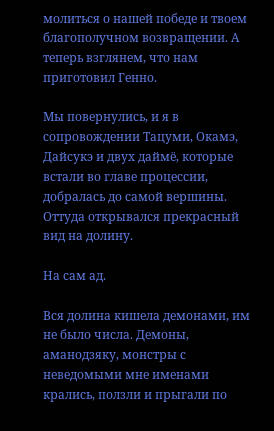молиться о нашей победе и твоем благополучном возвращении. А теперь взглянем, что нам приготовил Генно.

Мы повернулись, и я в сопровождении Тацуми, Окамэ, Дайсукэ и двух даймё, которые встали во главе процессии, добралась до самой вершины. Оттуда открывался прекрасный вид на долину.

На сам ад.

Вся долина кишела демонами, им не было числа. Демоны, аманодзяку, монстры с неведомыми мне именами крались, ползли и прыгали по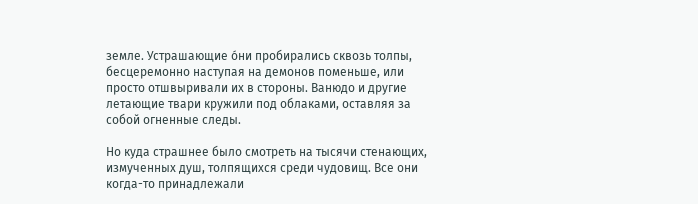земле. Устрашающие óни пробирались сквозь толпы, бесцеремонно наступая на демонов поменьше, или просто отшвыривали их в стороны. Ванюдо и другие летающие твари кружили под облаками, оставляя за собой огненные следы.

Но куда страшнее было смотреть на тысячи стенающих, измученных душ, толпящихся среди чудовищ. Все они когда-то принадлежали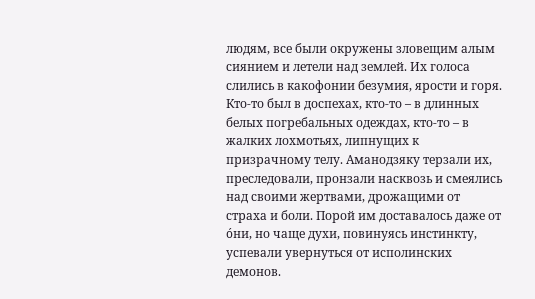людям, все были окружены зловещим алым сиянием и летели над землей. Их голоса слились в какофонии безумия, ярости и горя. Кто-то был в доспехах, кто-то – в длинных белых погребальных одеждах, кто-то – в жалких лохмотьях, липнущих к призрачному телу. Аманодзяку терзали их, преследовали, пронзали насквозь и смеялись над своими жертвами, дрожащими от страха и боли. Порой им доставалось даже от óни, но чаще духи, повинуясь инстинкту, успевали увернуться от исполинских демонов.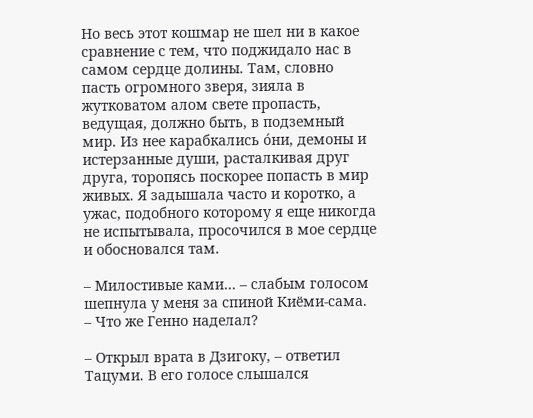Но весь этот кошмар не шел ни в какое сравнение с тем, что поджидало нас в самом сердце долины. Там, словно пасть огромного зверя, зияла в жутковатом алом свете пропасть, ведущая, должно быть, в подземный мир. Из нее карабкались óни, демоны и истерзанные души, расталкивая друг друга, торопясь поскорее попасть в мир живых. Я задышала часто и коротко, а ужас, подобного которому я еще никогда не испытывала, просочился в мое сердце и обосновался там.

– Милостивые ками… – слабым голосом шепнула у меня за спиной Киёми-сама. – Что же Генно наделал?

– Открыл врата в Дзигоку, – ответил Тацуми. В его голосе слышался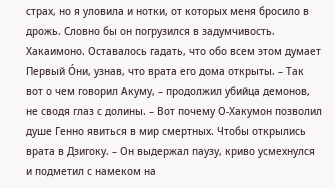страх, но я уловила и нотки, от которых меня бросило в дрожь. Словно бы он погрузился в задумчивость. Хакаимоно. Оставалось гадать, что обо всем этом думает Первый Óни, узнав, что врата его дома открыты. – Так вот о чем говорил Акуму, – продолжил убийца демонов, не сводя глаз с долины. – Вот почему О-Хакумон позволил душе Генно явиться в мир смертных. Чтобы открылись врата в Дзигоку. – Он выдержал паузу, криво усмехнулся и подметил с намеком на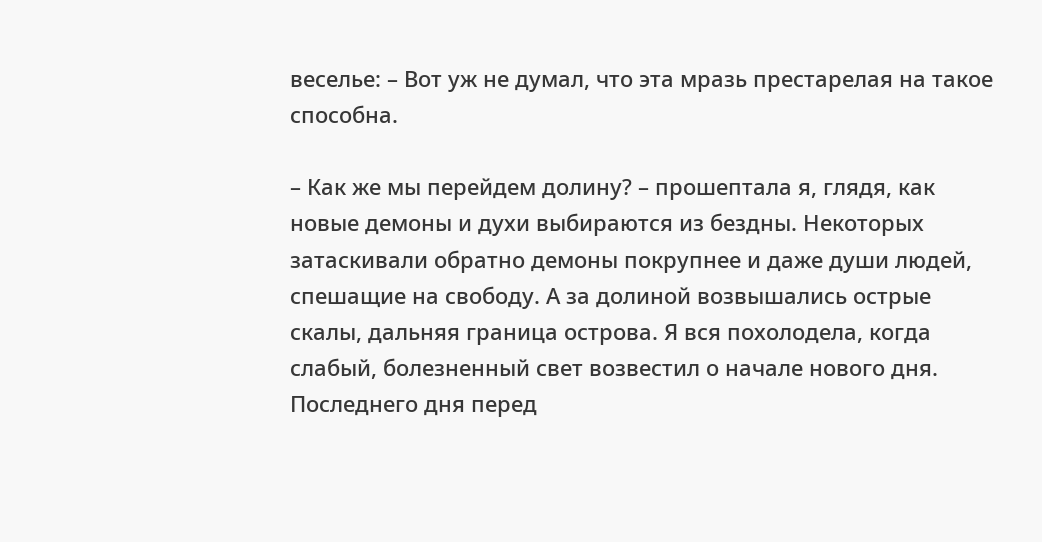веселье: – Вот уж не думал, что эта мразь престарелая на такое способна.

– Как же мы перейдем долину? – прошептала я, глядя, как новые демоны и духи выбираются из бездны. Некоторых затаскивали обратно демоны покрупнее и даже души людей, спешащие на свободу. А за долиной возвышались острые скалы, дальняя граница острова. Я вся похолодела, когда слабый, болезненный свет возвестил о начале нового дня. Последнего дня перед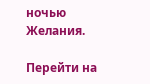ночью Желания.

Перейти на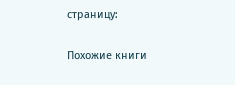страницу:

Похожие книги